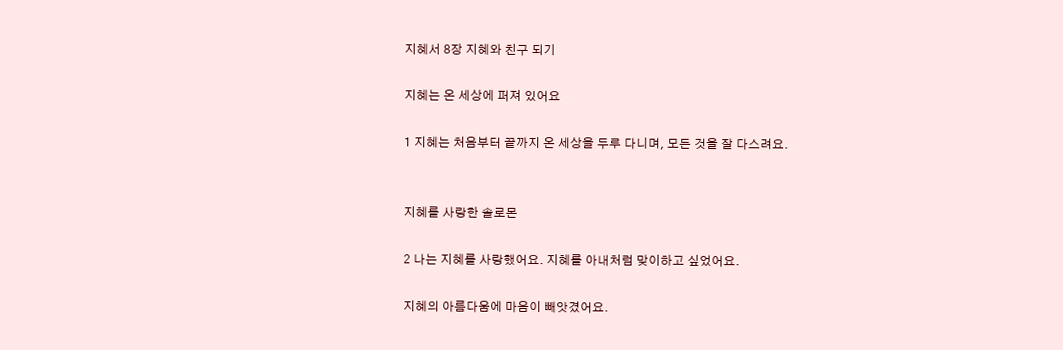지혜서 8장 지혜와 친구 되기

지혜는 온 세상에 퍼져 있어요

1 지혜는 처음부터 끝까지 온 세상을 두루 다니며, 모든 것을 잘 다스려요.


지혜를 사랑한 솔로몬

2 나는 지혜를 사랑했어요. 지혜를 아내처럼 맞이하고 싶었어요.

지혜의 아름다움에 마음이 빼앗겼어요.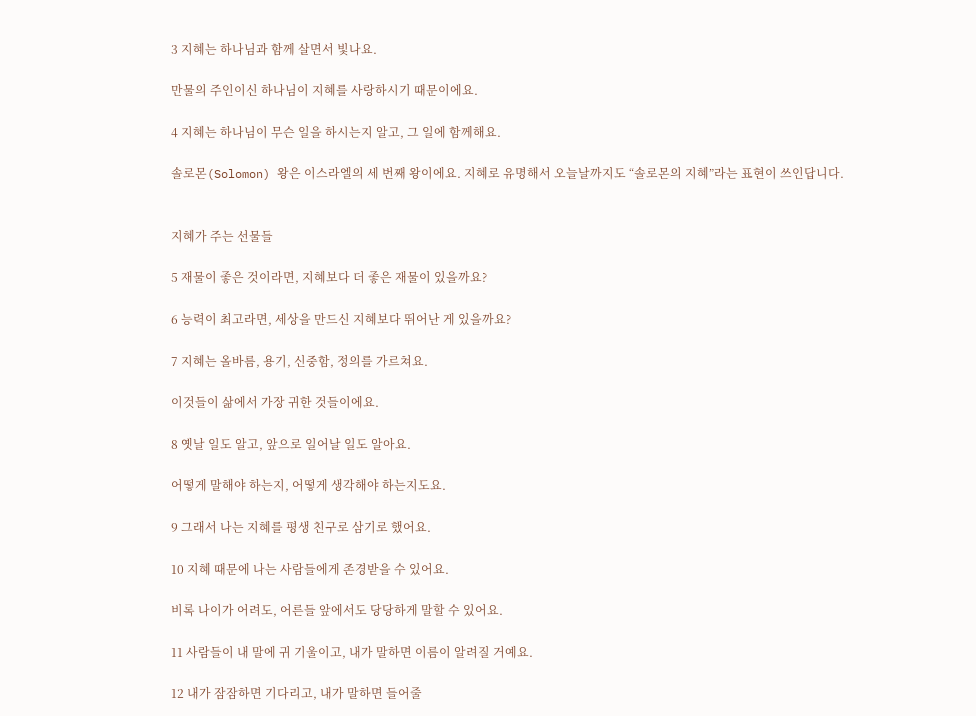3 지혜는 하나님과 함께 살면서 빛나요.

만물의 주인이신 하나님이 지혜를 사랑하시기 때문이에요.

4 지혜는 하나님이 무슨 일을 하시는지 알고, 그 일에 함께해요.

솔로몬(Solomon) 왕은 이스라엘의 세 번째 왕이에요. 지혜로 유명해서 오늘날까지도 “솔로몬의 지혜”라는 표현이 쓰인답니다.


지혜가 주는 선물들

5 재물이 좋은 것이라면, 지혜보다 더 좋은 재물이 있을까요?

6 능력이 최고라면, 세상을 만드신 지혜보다 뛰어난 게 있을까요?

7 지혜는 올바름, 용기, 신중함, 정의를 가르쳐요.

이것들이 삶에서 가장 귀한 것들이에요.

8 옛날 일도 알고, 앞으로 일어날 일도 알아요.

어떻게 말해야 하는지, 어떻게 생각해야 하는지도요.

9 그래서 나는 지혜를 평생 친구로 삼기로 했어요.

10 지혜 때문에 나는 사람들에게 존경받을 수 있어요.

비록 나이가 어려도, 어른들 앞에서도 당당하게 말할 수 있어요.

11 사람들이 내 말에 귀 기울이고, 내가 말하면 이름이 알려질 거예요.

12 내가 잠잠하면 기다리고, 내가 말하면 들어줄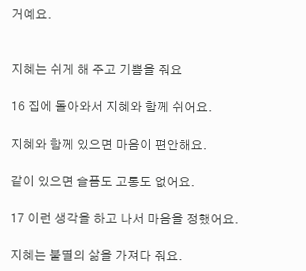거예요.


지혜는 쉬게 해 주고 기쁨을 줘요

16 집에 돌아와서 지혜와 함께 쉬어요.

지혜와 함께 있으면 마음이 편안해요.

같이 있으면 슬픔도 고통도 없어요.

17 이런 생각을 하고 나서 마음을 정했어요.

지혜는 불멸의 삶을 가져다 줘요.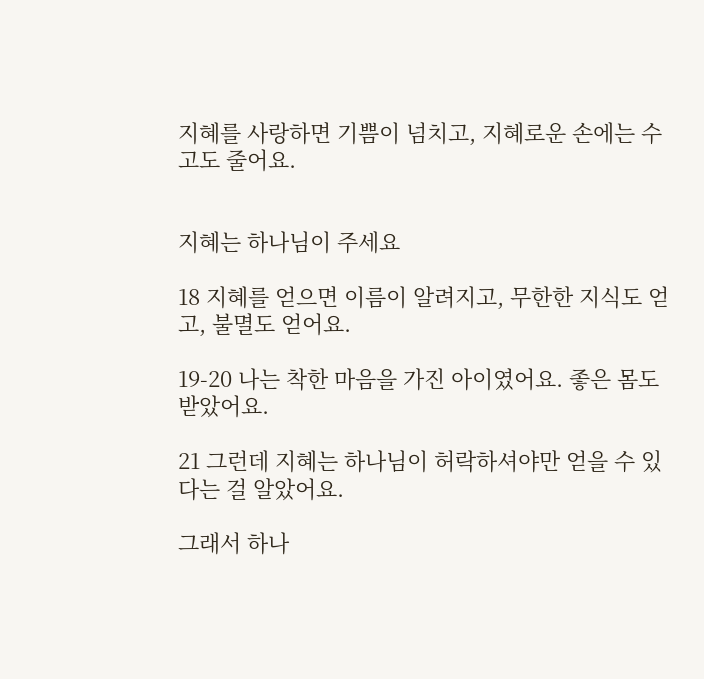지혜를 사랑하면 기쁨이 넘치고, 지혜로운 손에는 수고도 줄어요.


지혜는 하나님이 주세요

18 지혜를 얻으면 이름이 알려지고, 무한한 지식도 얻고, 불멸도 얻어요.

19-20 나는 착한 마음을 가진 아이였어요. 좋은 몸도 받았어요.

21 그런데 지혜는 하나님이 허락하셔야만 얻을 수 있다는 걸 알았어요.

그래서 하나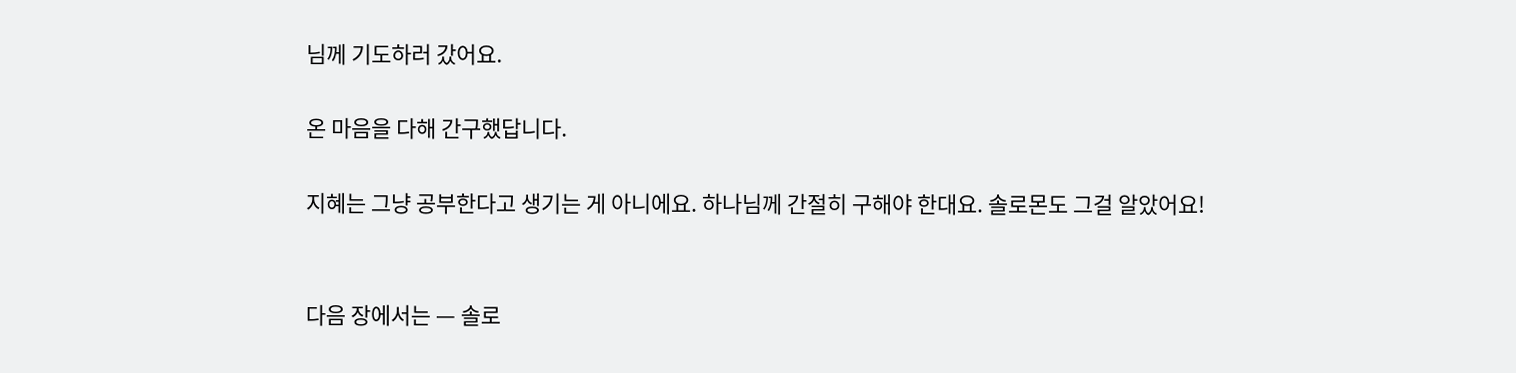님께 기도하러 갔어요.

온 마음을 다해 간구했답니다.

지혜는 그냥 공부한다고 생기는 게 아니에요. 하나님께 간절히 구해야 한대요. 솔로몬도 그걸 알았어요!


다음 장에서는 — 솔로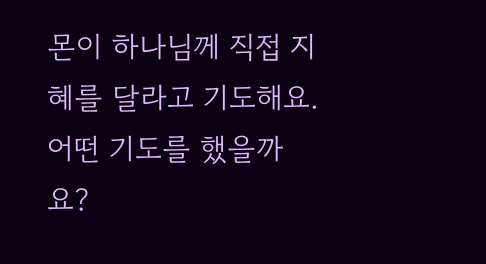몬이 하나님께 직접 지혜를 달라고 기도해요. 어떤 기도를 했을까요?